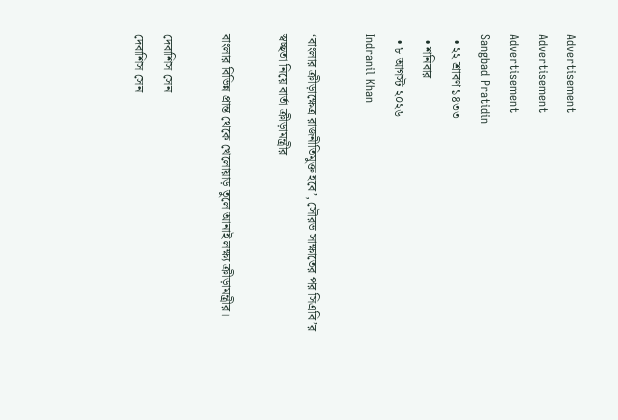Advertisement
Advertisement
Advertisement
Sangbad Pratidin
  • ২২ শ্রাবণ ১৪৩৩
  • শনিবার
  • ৮ আগস্ট ২০২৬
Indranil Khan

‘বাংলার ক্রীড়াক্ষেত্র রাজনীতিমুক্ত হবে’, সৌরভ সাক্ষাতের পর সিএবি’র স্বচ্ছতা নিয়ে বার্তা ক্রীড়ামন্ত্রীর

বাংলার বিভিন্ন প্রান্ত থেকে খেলোয়াড় তুলে আনাই লক্ষ্য ক্রীড়ামন্ত্রীর।

দেবাশিস সেন
দেবাশিস সেন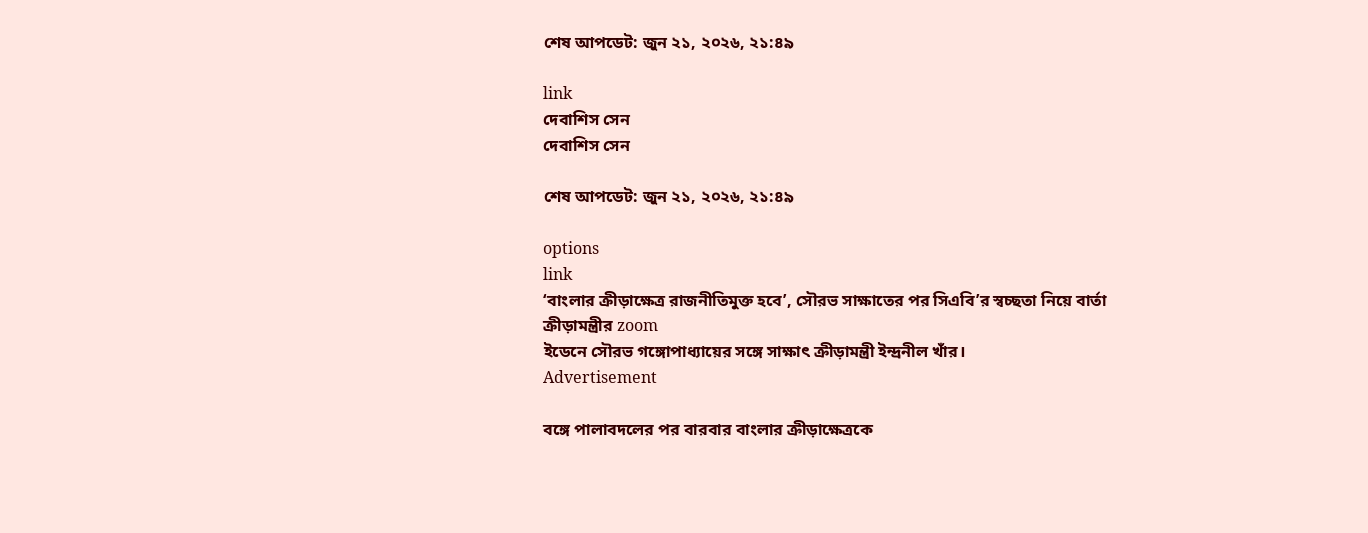শেষ আপডেট: জুন ২১, ২০২৬, ২১:৪৯

link
দেবাশিস সেন
দেবাশিস সেন

শেষ আপডেট: জুন ২১, ২০২৬, ২১:৪৯

options
link
‘বাংলার ক্রীড়াক্ষেত্র রাজনীতিমুক্ত হবে’, সৌরভ সাক্ষাতের পর সিএবি’র স্বচ্ছতা নিয়ে বার্তা ক্রীড়ামন্ত্রীর zoom
ইডেনে সৌরভ গঙ্গোপাধ্যায়ের সঙ্গে সাক্ষাৎ ক্রীড়ামন্ত্রী ইন্দ্রনীল খাঁর।
Advertisement

বঙ্গে পালাবদলের পর বারবার বাংলার ক্রীড়াক্ষেত্রকে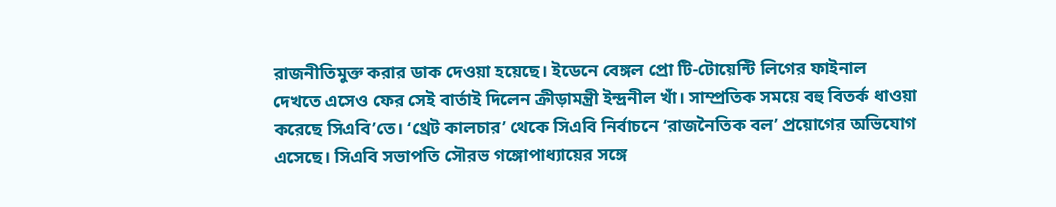রাজনীতিমুক্ত করার ডাক দেওয়া হয়েছে। ইডেনে বেঙ্গল প্রো টি-টোয়েন্টি লিগের ফাইনাল দেখতে এসেও ফের সেই বার্তাই দিলেন ক্রীড়ামন্ত্রী ইন্দ্রনীল খাঁ। সাম্প্রতিক সময়ে বহু বিতর্ক ধাওয়া করেছে সিএবি’তে। ‘থ্রেট কালচার’ থেকে সিএবি নির্বাচনে ‘রাজনৈতিক বল’ প্রয়োগের অভিযোগ এসেছে। সিএবি সভাপতি সৌরভ গঙ্গোপাধ্যায়ের সঙ্গে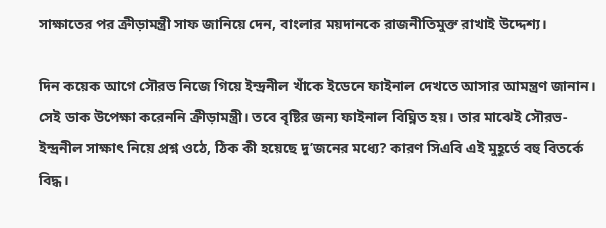সাক্ষাতের পর ক্রীড়ামন্ত্রী সাফ জানিয়ে দেন, বাংলার ময়দানকে রাজনীতিমুক্ত রাখাই উদ্দেশ্য।

দিন কয়েক আগে সৌরভ নিজে গিয়ে ইন্দ্রনীল খাঁকে ইডেনে ফাইনাল দেখতে আসার আমন্ত্রণ জানান। সেই ডাক উপেক্ষা করেননি ক্রীড়ামন্ত্রী। তবে বৃষ্টির জন্য ফাইনাল বিঘ্নিত হয়। তার মাঝেই সৌরভ-ইন্দ্রনীল সাক্ষাৎ নিয়ে প্রশ্ন ওঠে, ঠিক কী হয়েছে দু’জনের মধ্যে? কারণ সিএবি এই মুহূর্তে বহু বিতর্কে বিদ্ধ।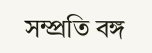সম্প্রতি বঙ্গ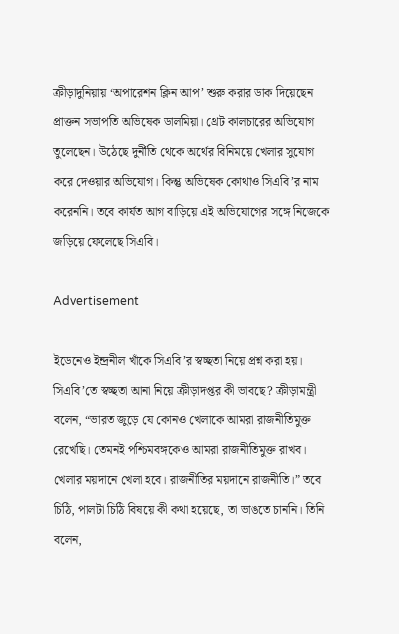ক্রীড়াদুনিয়ায় ‘অপারেশন ক্লিন আপ’ শুরু করার ডাক দিয়েছেন প্রাক্তন সভাপতি অভিষেক ডালমিয়া। থ্রেট কালচারের অভিযোগ তুলেছেন। উঠেছে দুর্নীতি থেকে অর্থের বিনিময়ে খেলার সুযোগ করে দেওয়ার অভিযোগ। কিন্তু অভিষেক কোথাও সিএবি’র নাম করেননি। তবে কার্যত আগ বাড়িয়ে এই অভিযোগের সঙ্গে নিজেকে জড়িয়ে ফেলেছে সিএবি।

Advertisement

ইডেনেও ইন্দ্রনীল খাঁকে সিএবি’র স্বচ্ছতা নিয়ে প্রশ্ন করা হয়। সিএবি’তে স্বচ্ছতা আনা নিয়ে ক্রীড়াদপ্তর কী ভাবছে? ক্রীড়ামন্ত্রী বলেন, “ভারত জুড়ে যে কোনও খেলাকে আমরা রাজনীতিমুক্ত রেখেছি। তেমনই পশ্চিমবঙ্গকেও আমরা রাজনীতিমুক্ত রাখব। খেলার ময়দানে খেলা হবে। রাজনীতির ময়দানে রাজনীতি।” তবে চিঠি, পালটা চিঠি বিষয়ে কী কথা হয়েছে, তা ভাঙতে চাননি। তিনি বলেন,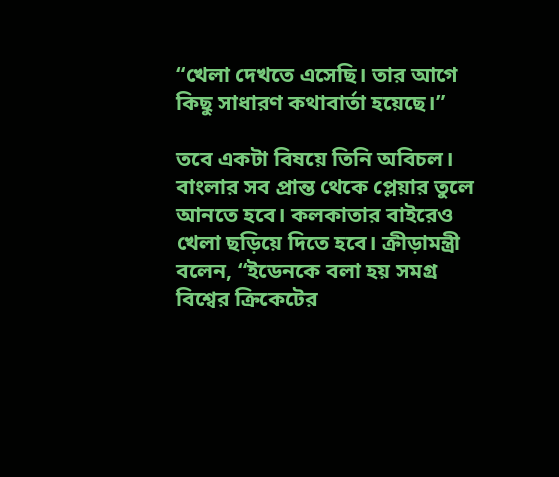“খেলা দেখতে এসেছি। তার আগে কিছু সাধারণ কথাবার্তা হয়েছে।”

তবে একটা বিষয়ে তিনি অবিচল। বাংলার সব প্রান্ত থেকে প্লেয়ার তুলে আনতে হবে। কলকাতার বাইরেও খেলা ছড়িয়ে দিতে হবে। ক্রীড়ামন্ত্রী বলেন, “ইডেনকে বলা হয় সমগ্র বিশ্বের ক্রিকেটের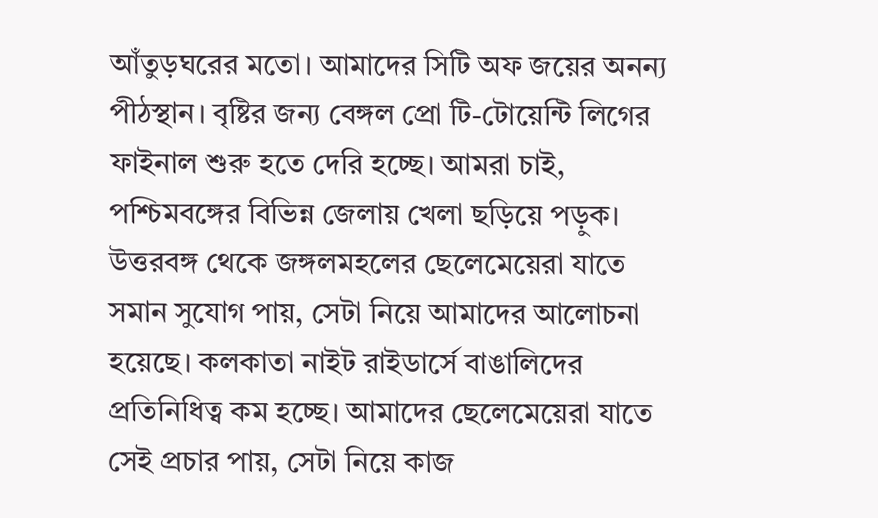আঁতুড়ঘরের মতো। আমাদের সিটি অফ জয়ের অনন্য পীঠস্থান। বৃষ্টির জন্য বেঙ্গল প্রো টি-টোয়েন্টি লিগের ফাইনাল শুরু হতে দেরি হচ্ছে। আমরা চাই, পশ্চিমবঙ্গের বিভিন্ন জেলায় খেলা ছড়িয়ে পড়ুক। উত্তরবঙ্গ থেকে জঙ্গলমহলের ছেলেমেয়েরা যাতে সমান সুযোগ পায়, সেটা নিয়ে আমাদের আলোচনা হয়েছে। কলকাতা নাইট রাইডার্সে বাঙালিদের প্রতিনিধিত্ব কম হচ্ছে। আমাদের ছেলেমেয়েরা যাতে সেই প্রচার পায়, সেটা নিয়ে কাজ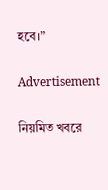হবে।”

Advertisement

নিয়মিত খবরে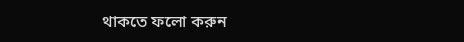থাকতে ফলো করুন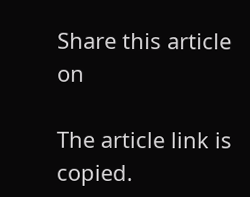Share this article on

The article link is copied.